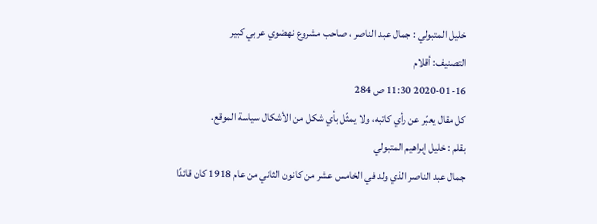خليل المتبولي : جمال عبد الناصر ، صاحب مشروع نهضوي عربي كبير
التصنيف: أقلام
2020-01-16 11:30 ص 284
كل مقال يعبّر عن رأي كاتبه، ولا يمثّل بأي شكل من الأشكال سياسة الموقع.
بقلم : خليل إبراهيم المتبولي
جمال عبد الناصر الذي ولد في الخامس عشر من كانون الثاني من عام 1918 كان قائدًا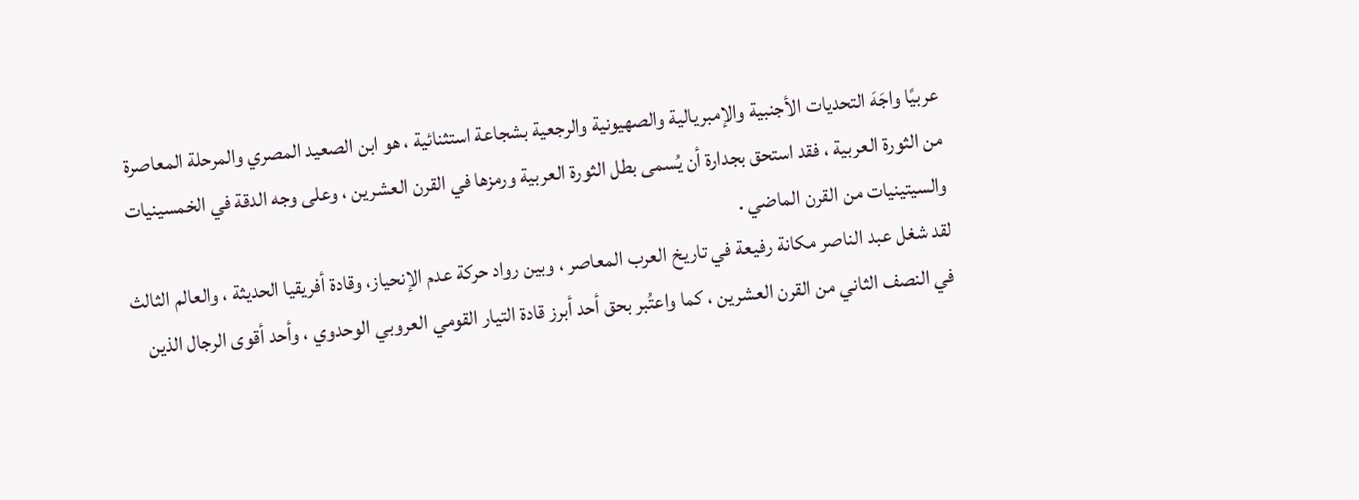عربيًا واجَهَ التحديات الأجنبية والإمبريالية والصهيونية والرجعية بشجاعة استثنائية ، هو ابن الصعيد المصري والمرحلة المعاصرة من الثورة العربية ، فقد استحق بجدارة أن يُسمى بطل الثورة العربية ورمزها في القرن العشرين ، وعلى وجه الدقة في الخمسينيات والسيتينيات من القرن الماضي .
لقد شغل عبد الناصر مكانة رفيعة في تاريخ العرب المعاصر ، وبين رواد حركة عدم الإنحياز، وقادة أفريقيا الحديثة ، والعالم الثالث في النصف الثاني من القرن العشرين ، كما واعتُبر بحق أحد أبرز قادة التيار القومي العروبي الوحدوي ، وأحد أقوى الرجال الذين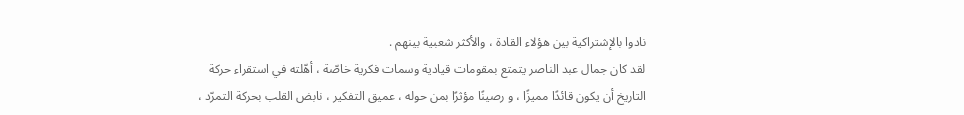نادوا بالإشتراكية بين هؤلاء القادة ، والأكثر شعبية بينهم .
لقد كان جمال عبد الناصر يتمتع بمقومات قيادية وسمات فكرية خاصّة ، أهّلته في استقراء حركة التاريخ أن يكون قائدًا مميزًا ، و رصينًا مؤثرًا بمن حوله ، عميق التفكير ، نابض القلب بحركة التمرّد ،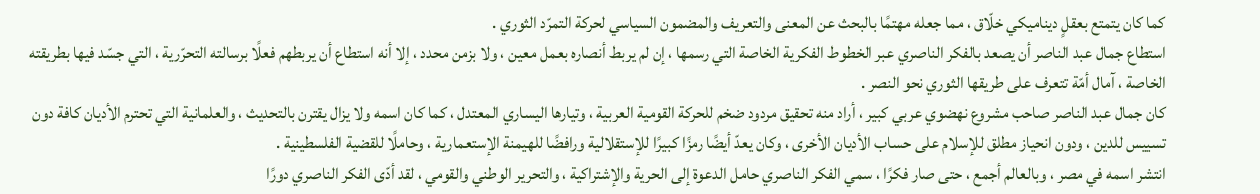كما كان يتمتع بعقلٍ ديناميكي خلّاق ، مما جعله مهتمًا بالبحث عن المعنى والتعريف والمضمون السياسي لحركة التمرّد الثوري .
استطاع جمال عبد الناصر أن يصعد بالفكر الناصري عبر الخطوط الفكرية الخاصة التي رسمها ، إن لم يربط أنصاره بعمل معين ، ولا بزمن محدد ، إلا أنه استطاع أن يربطهم فعلًا برسالته التحرّرية ، التي جسّد فيها بطريقته الخاصة ، آمال أمّة تتعرف على طريقها الثوري نحو النصر .
كان جمال عبد الناصر صاحب مشروع نهضوي عربي كبير ، أراد منه تحقيق مردود ضخم للحركة القومية العربية ، وتيارها اليساري المعتدل ، كما كان اسمه ولا يزال يقترن بالتحديث ، والعلمانية التي تحترم الأديان كافة دون تسييس للدين ، ودون انحياز مطلق للإسلام على حساب الأديان الأخرى ، وكان يعدّ أيضًا رمزًا كبيرًا للإستقلالية ورافضًا للهيمنة الإستعمارية ، وحاملًا للقضية الفلسطينية .
انتشر اسمه في مصر ، وبالعالم أجمع ، حتى صار فكرًا ، سمي الفكر الناصري حامل الدعوة إلى الحرية والإشتراكية ، والتحرير الوطني والقومي ، لقد أدّى الفكر الناصري دورًا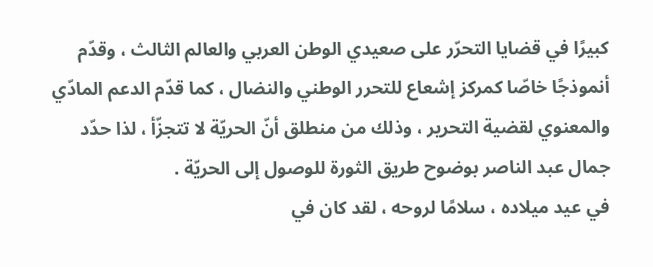كبيرًا في قضايا التحرّر على صعيدي الوطن العربي والعالم الثالث ، وقدّم أنموذجًا خاصّا كمركز إشعاع للتحرر الوطني والنضال ، كما قدّم الدعم المادّي والمعنوي لقضية التحرير ، وذلك من منطلق أنّ الحريّة لا تتجزّأ ، لذا حدّد جمال عبد الناصر بوضوح طريق الثورة للوصول إلى الحريّة .
في عيد ميلاده ، سلامًا لروحه ، لقد كان في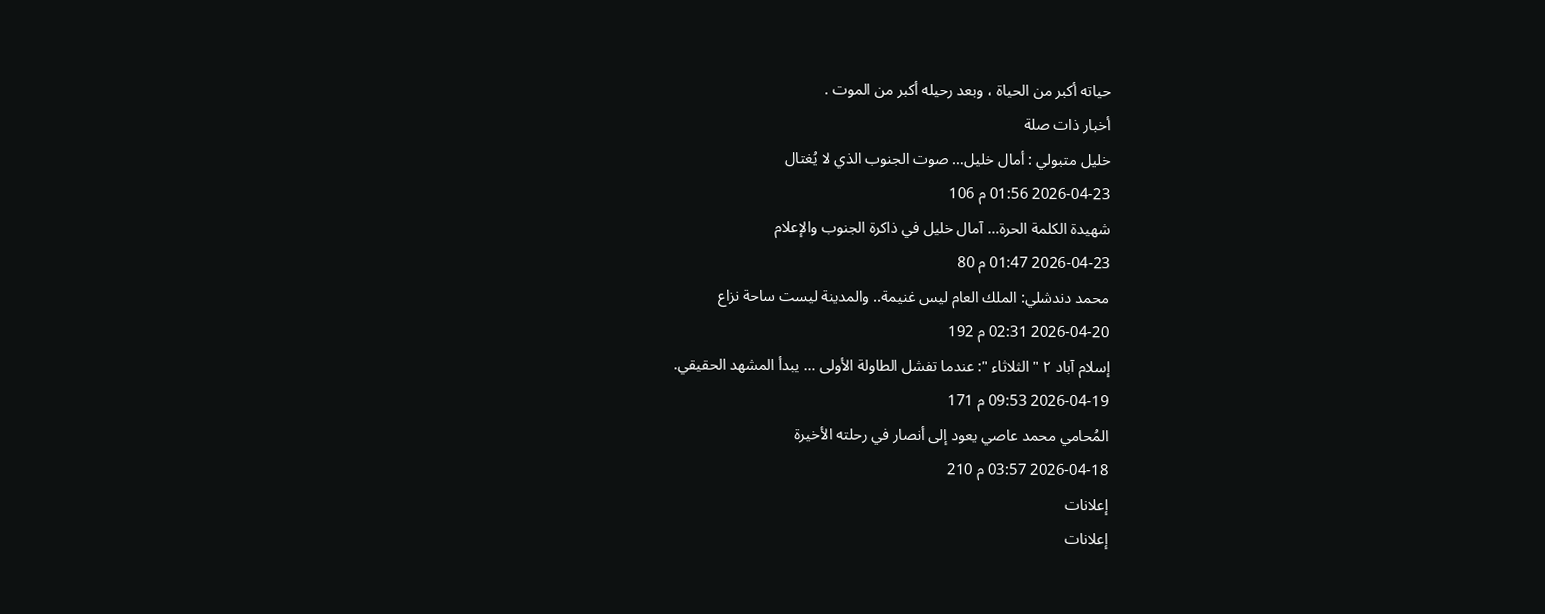حياته أكبر من الحياة ، وبعد رحيله أكبر من الموت .
أخبار ذات صلة
خليل متبولي : أمال خليل… صوت الجنوب الذي لا يُغتال
2026-04-23 01:56 م 106
شهيدة الكلمة الحرة… آمال خليل في ذاكرة الجنوب والإعلام
2026-04-23 01:47 م 80
محمد دندشلي: الملك العام ليس غنيمة.. والمدينة ليست ساحة نزاع
2026-04-20 02:31 م 192
إسلام آباد ٢ " الثلاثاء ": عندما تفشل الطاولة الأولى … يبدأ المشهد الحقيقي.
2026-04-19 09:53 م 171
المُحامي محمد عاصي يعود إلى أنصار في رحلته الأخيرة
2026-04-18 03:57 م 210
إعلانات
إعلانات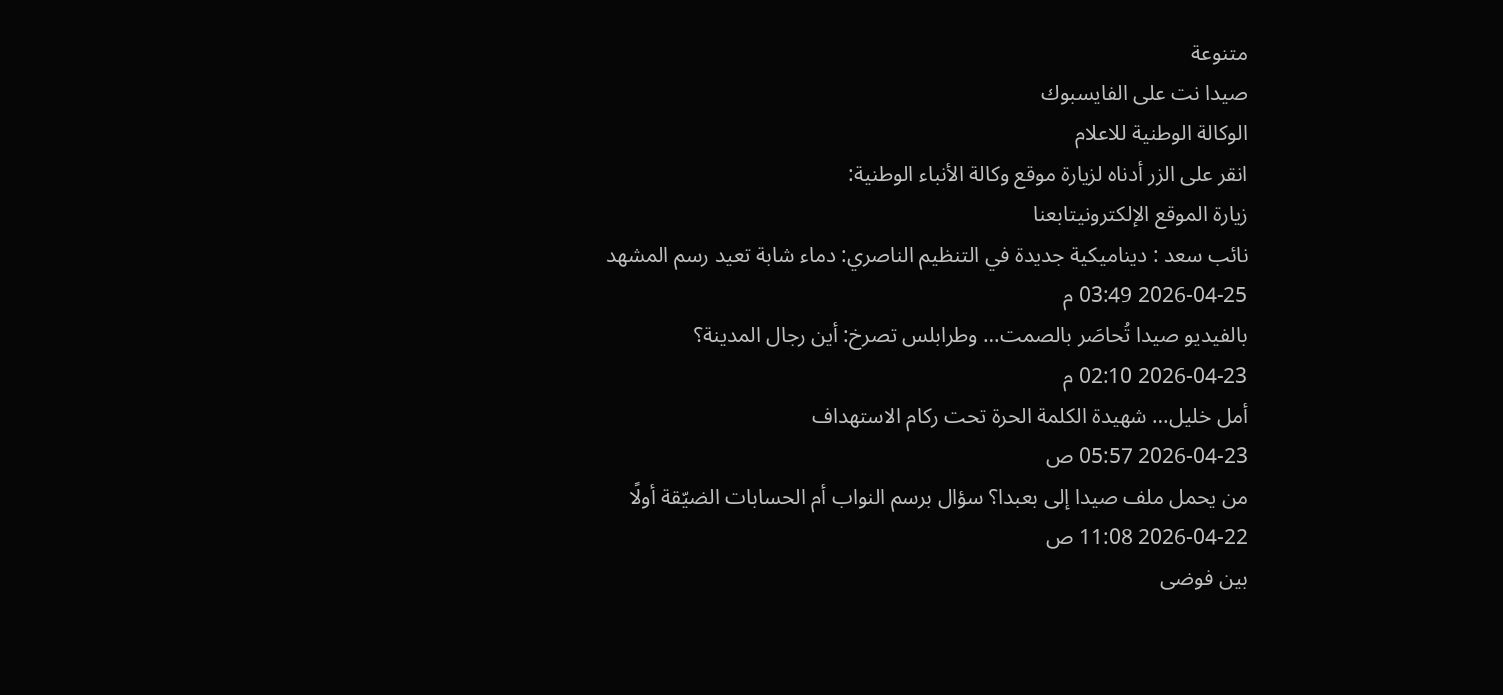متنوعة
صيدا نت على الفايسبوك
الوكالة الوطنية للاعلام
انقر على الزر أدناه لزيارة موقع وكالة الأنباء الوطنية:
زيارة الموقع الإلكترونيتابعنا
نائب سعد : ديناميكية جديدة في التنظيم الناصري: دماء شابة تعيد رسم المشهد
2026-04-25 03:49 م
بالفيديو صيدا تُحاصَر بالصمت… وطرابلس تصرخ: أين رجال المدينة؟
2026-04-23 02:10 م
أمل خليل… شهيدة الكلمة الحرة تحت ركام الاستهداف
2026-04-23 05:57 ص
من يحمل ملف صيدا إلى بعبدا؟ سؤال برسم النواب أم الحسابات الضيّقة أولًا
2026-04-22 11:08 ص
بين فوضى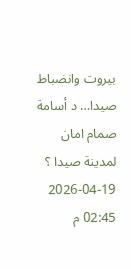بيروت وانضباط صيدا… د أسامة صمام امان لمدينة صيدا ؟
2026-04-19 02:45 م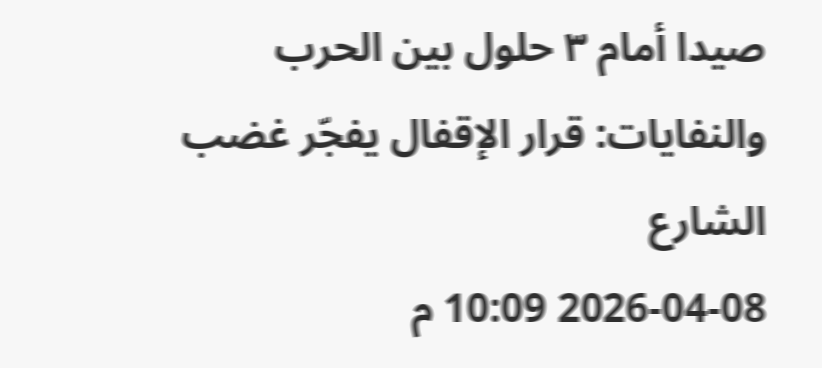صيدا أمام ٣ حلول بين الحرب والنفايات: قرار الإقفال يفجّر غضب الشارع
2026-04-08 10:09 م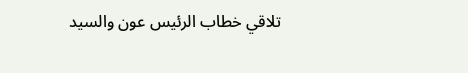تلاقي خطاب الرئيس عون والسيد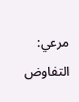مرعي: التفاوض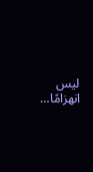ليس انهزامًا…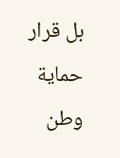بل قرار حماية وطن